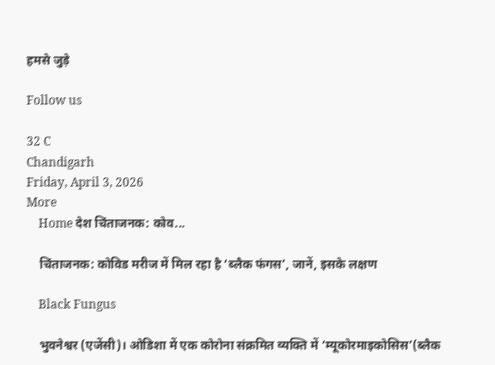हमसे जुड़े

Follow us

32 C
Chandigarh
Friday, April 3, 2026
More
    Home देश चिंताजनक: कोव...

    चिंताजनक: कोविड मरीज में मिल रहा है ‘ब्लैक फंगस’, जानें, इसके लक्षण

    Black Fungus

    भुवनेश्वर (एजेंसी)। ओडिशा में एक कोरोना संक्रमित व्यक्ति में ‘म्यूकोरमाइकोसिस’(ब्लैक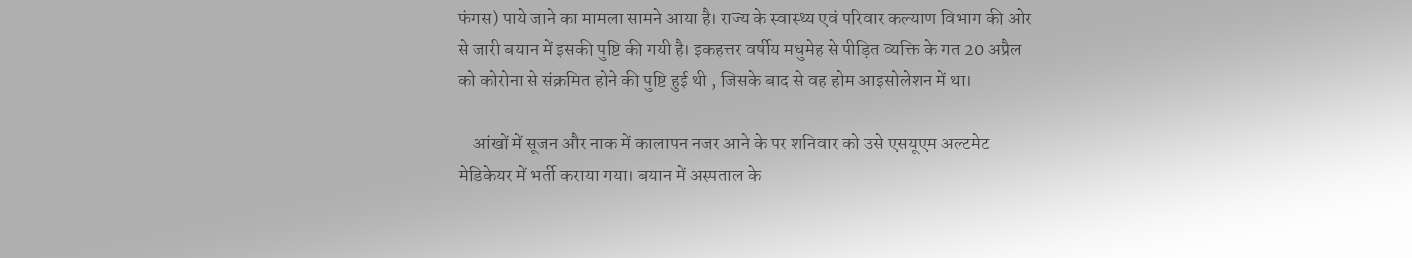फंगस) पाये जाने का मामला सामने आया है। राज्य के स्वास्थ्य एवं परिवार कल्याण विभाग की ओर से जारी बयान में इसकी पुष्टि की गयी है। इकहत्तर वर्षीय मधुमेह से पीड़ित व्यक्ति के गत 20 अप्रैल को कोरोना से संक्रमित होने की पुष्टि हुई थी , जिसके बाद से वह होम आइसोलेशन में था।

    आंखों में सूजन और नाक में कालापन नजर आने के पर शनिवार को उसे एसयूएम अल्टमेट मेडिकेयर में भर्ती कराया गया। बयान में अस्पताल के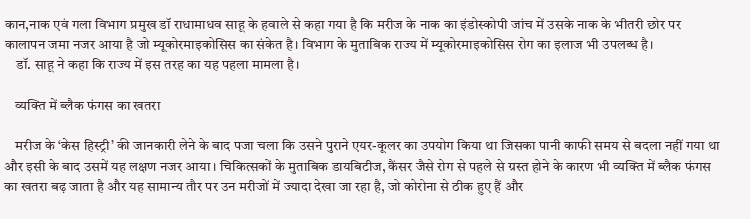कान,नाक एवं गला विभाग प्रमुख डॉ राधामाधव साहू के हवाले से कहा गया है कि मरीज के नाक का इंडोस्कोपी जांच में उसके नाक के भीतरी छोर पर कालापन जमा नजर आया है जो म्यूकोरमाइकोसिस का संकेत है। विभाग के मुताबिक राज्य में म्यूकोरमाइकोसिस रोग का इलाज भी उपलब्ध है।
    डॉ. साहू ने कहा कि राज्य में इस तरह का यह पहला मामला है।

    व्यक्ति में ब्लैक फंगस का खतरा

    मरीज के ‘केस हिस्ट्री’ की जानकारी लेने के बाद पजा चला कि उसने पुराने एयर-कूलर का उपयोग किया था जिसका पानी काफी समय से बदला नहीं गया था और इसी के बाद उसमें यह लक्षण नजर आया। चिकित्सकों के मुताबिक डायबिटीज, कैंसर जैसे रोग से पहले से ग्रस्त होने के कारण भी व्यक्ति में ब्लैक फंगस का खतरा बढ़ जाता है और यह सामान्य तौर पर उन मरीजों में ज्यादा देखा जा रहा है, जो कोरोना से ठीक हुए हैं और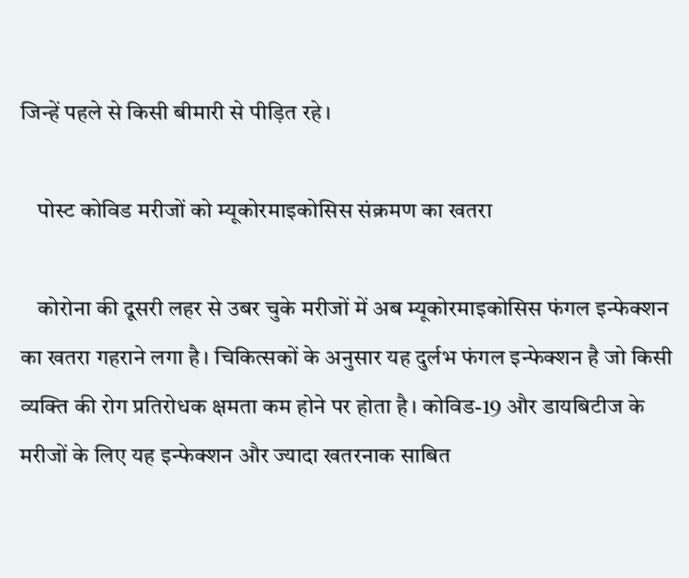जिन्हें पहले से किसी बीमारी से पीड़ित रहे।

    पोस्ट कोविड मरीजों को म्यूकोरमाइकोसिस संक्रमण का खतरा

    कोरोना की दूसरी लहर से उबर चुके मरीजों में अब म्यूकोरमाइकोसिस फंगल इन्फेक्शन का खतरा गहराने लगा है। चिकित्सकों के अनुसार यह दुर्लभ फंगल इन्फेक्शन है जो किसी व्यक्ति की रोग प्रतिरोधक क्षमता कम होने पर होता है। कोविड-19 और डायबिटीज के मरीजों के लिए यह इन्फेक्शन और ज्यादा खतरनाक साबित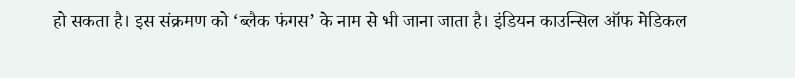हो सकता है। इस संक्रमण को ‘ब्लैक फंगस’ के नाम से भी जाना जाता है। इंडियन काउन्सिल ऑफ मेडिकल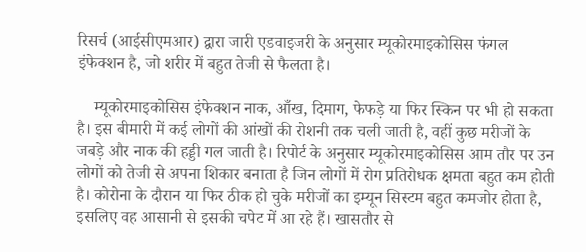रिसर्च (आईसीएमआर) द्वारा जारी एडवाइजरी के अनुसार म्यूकोरमाइकोसिस फंगल इंफेक्शन है, जो शरीर में बहुत तेजी से फैलता है।

    म्यूकोरमाइकोसिस इंफेक्शन नाक, आँख, दिमाग, फेफड़े या फिर स्किन पर भी हो सकता है। इस बीमारी में कई लोगों की आंखों की रोशनी तक चली जाती है, वहीं कुछ मरीजों के जबड़े और नाक की हड्डी गल जाती है। रिपोर्ट के अनुसार म्यूकोरमाइकोसिस आम तौर पर उन लोगों को तेजी से अपना शिकार बनाता है जिन लोगों में रोग प्रतिरोधक क्षमता बहुत कम होती है। कोरोना के दौरान या फिर ठीक हो चुके मरीजों का इम्यून सिस्टम बहुत कमजोर होता है, इसलिए वह आसानी से इसकी चपेट में आ रहे हैं। खासतौर से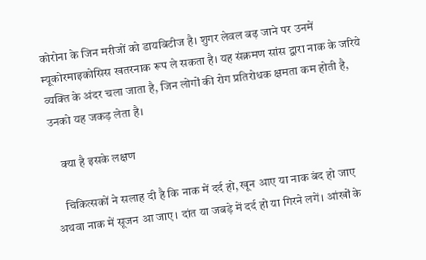कोरोना के जिन मरीजों को डायबिटीज है। शुगर लेवल बढ़ जाने पर उनमें म्यूकोरमाइकोसिस खतरनाक रूप ले सकता है। यह संक्रमण सांस द्वारा नाक के जरिये व्यक्ति के अंदर चला जाता है, जिन लोगों की रोग प्रतिरोधक क्षमता कम होती है, उनको यह जकड़ लेता है।

    क्या है इसके लक्षण

    चिकित्सकों ने सलाह दी है कि नाक में दर्द हो, खून आए या नाक बंद हो जाए अथवा नाक में सूजन आ जाए। दांत या जबड़े में दर्द हो या गिरने लगें। आंखों के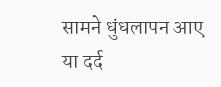सामने धुंधलापन आए या दर्द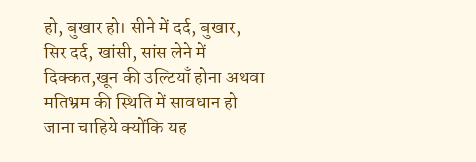हो, बुखार हो। सीने में दर्द, बुखार, सिर दर्द, खांसी, सांस लेने में दिक्कत,खून की उल्टियाँ होना अथवा मतिभ्रम की स्थिति में सावधान हो जाना चाहिये क्योंकि यह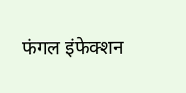फंगल इंफेक्शन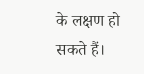के लक्षण हो सकते हैं।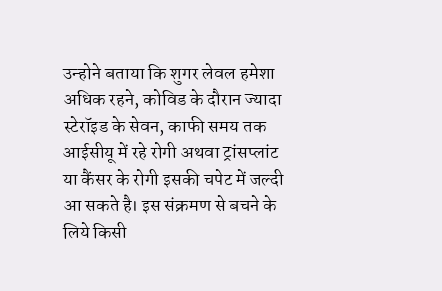उन्होने बताया कि शुगर लेवल हमेशा अधिक रहने, कोविड के दौरान ज्यादा स्टेरॉइड के सेवन, काफी समय तक आईसीयू में रहे रोगी अथवा ट्रांसप्लांट या कैंसर के रोगी इसकी चपेट में जल्दी आ सकते है। इस संक्रमण से बचने के लिये किसी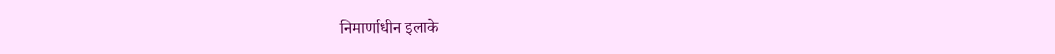निमार्णाधीन इलाके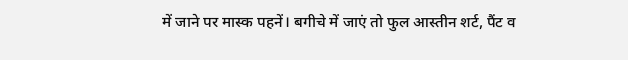में जाने पर मास्क पहनें। बगीचे में जाएं तो फुल आस्तीन शर्ट, पैंट व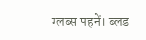ग्लब्स पहनें। ब्लड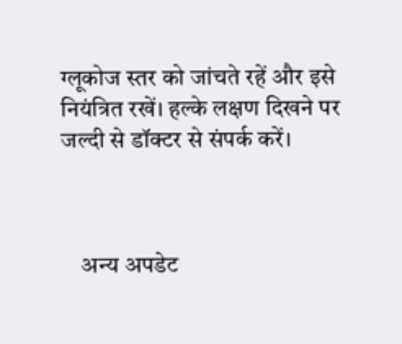ग्लूकोज स्तर को जांचते रहें और इसे नियंत्रित रखें। हल्के लक्षण दिखने पर जल्दी से डॉक्टर से संपर्क करें।



    अन्य अपडेट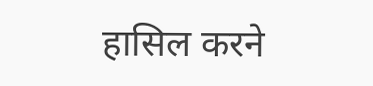हासिल करने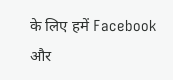के लिए हमें Facebook और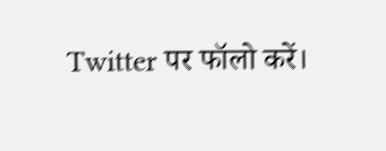Twitter पर फॉलो करें।